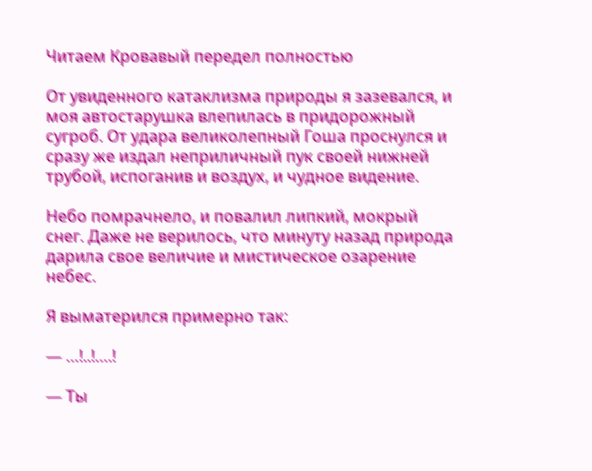Читаем Кровавый передел полностью

От увиденного катаклизма природы я зазевался, и моя автостарушка влепилась в придорожный сугроб. От удара великолепный Гоша проснулся и сразу же издал неприличный пук своей нижней трубой, испоганив и воздух, и чудное видение.

Небо помрачнело, и повалил липкий, мокрый снег. Даже не верилось, что минуту назад природа дарила свое величие и мистическое озарение небес.

Я выматерился примерно так:

— …!..!….!

— Ты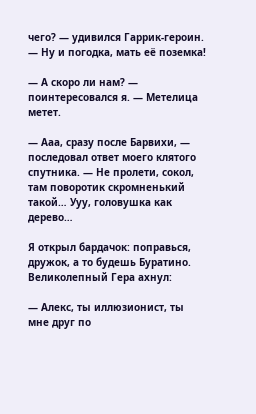чего? — удивился Гаррик-героин. — Ну и погодка, мать её поземка!

— А скоро ли нам? — поинтересовался я. — Метелица метет.

— Ааа, сразу после Барвихи, — последовал ответ моего клятого спутника. — Не пролети, сокол, там поворотик скромненький такой… Ууу, головушка как дерево…

Я открыл бардачок: поправься, дружок, а то будешь Буратино. Великолепный Гера ахнул:

— Алекс, ты иллюзионист, ты мне друг по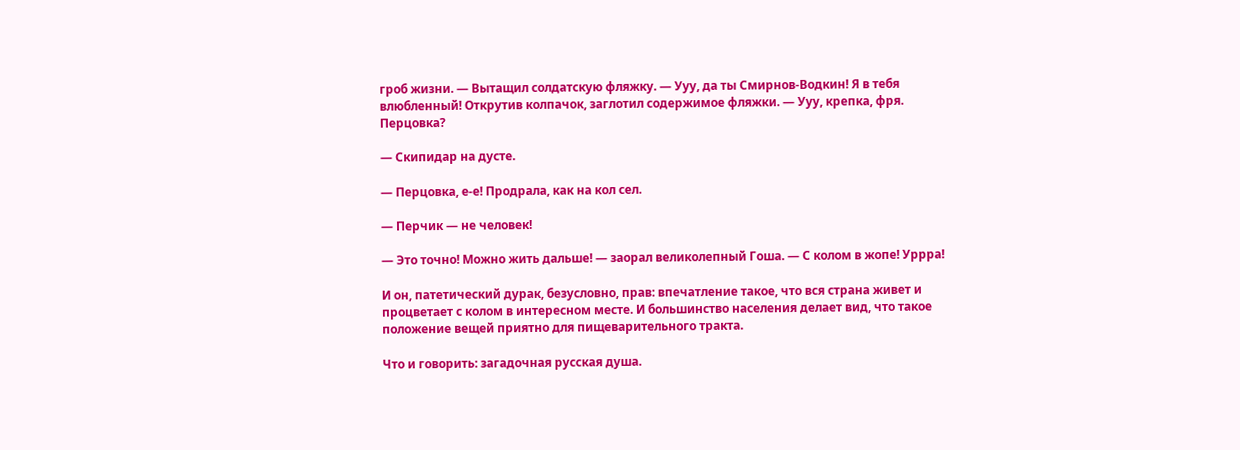гроб жизни. — Вытащил солдатскую фляжку. — Ууу, да ты Смирнов-Водкин! Я в тебя влюбленный! Открутив колпачок, заглотил содержимое фляжки. — Ууу, крепка, фря. Перцовка?

— Скипидар на дусте.

— Перцовка, е-е! Продрала, как на кол сел.

— Перчик — не человек!

— Это точно! Можно жить дальше! — заорал великолепный Гоша. — С колом в жопе! Уррра!

И он, патетический дурак, безусловно, прав: впечатление такое, что вся страна живет и процветает с колом в интересном месте. И большинство населения делает вид, что такое положение вещей приятно для пищеварительного тракта.

Что и говорить: загадочная русская душа.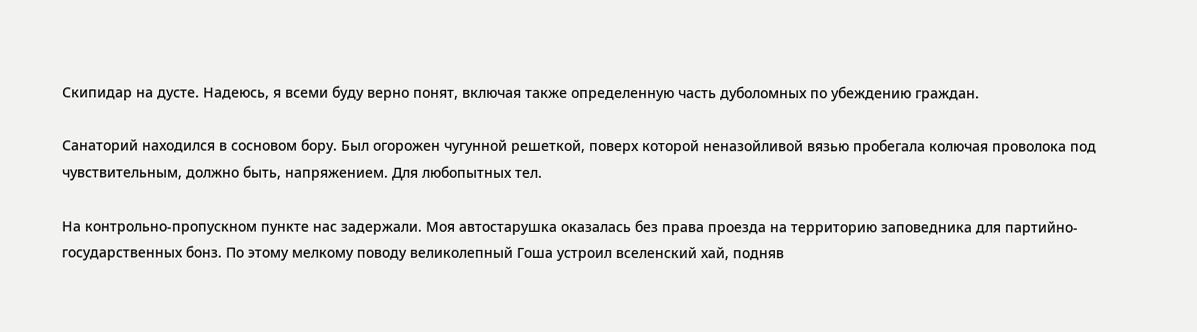Скипидар на дусте. Надеюсь, я всеми буду верно понят, включая также определенную часть дуболомных по убеждению граждан.

Санаторий находился в сосновом бору. Был огорожен чугунной решеткой, поверх которой неназойливой вязью пробегала колючая проволока под чувствительным, должно быть, напряжением. Для любопытных тел.

На контрольно-пропускном пункте нас задержали. Моя автостарушка оказалась без права проезда на территорию заповедника для партийно-государственных бонз. По этому мелкому поводу великолепный Гоша устроил вселенский хай, подняв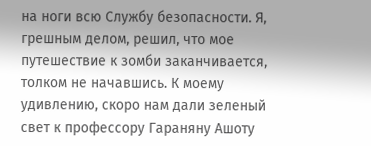на ноги всю Службу безопасности. Я, грешным делом, решил, что мое путешествие к зомби заканчивается, толком не начавшись. К моему удивлению, скоро нам дали зеленый свет к профессору Гараняну Ашоту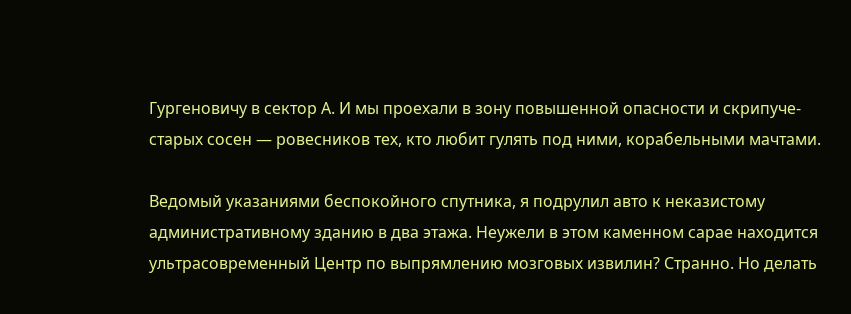Гургеновичу в сектор А. И мы проехали в зону повышенной опасности и скрипуче-старых сосен — ровесников тех, кто любит гулять под ними, корабельными мачтами.

Ведомый указаниями беспокойного спутника, я подрулил авто к неказистому административному зданию в два этажа. Неужели в этом каменном сарае находится ультрасовременный Центр по выпрямлению мозговых извилин? Странно. Но делать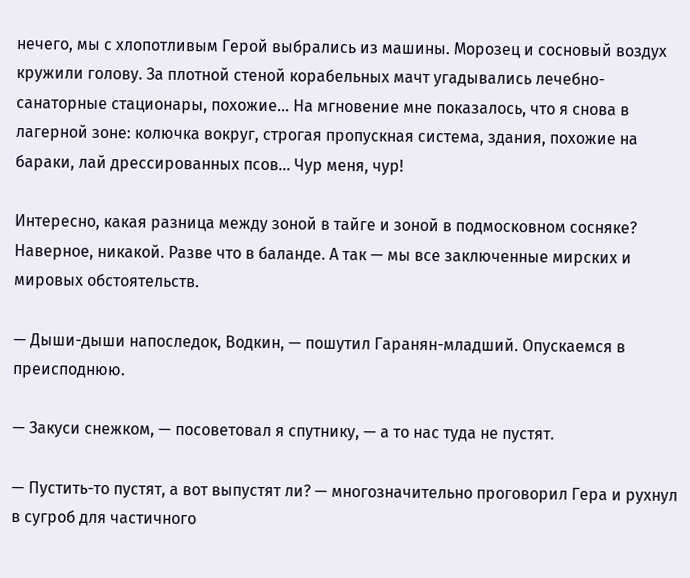нечего, мы с хлопотливым Герой выбрались из машины. Морозец и сосновый воздух кружили голову. За плотной стеной корабельных мачт угадывались лечебно-санаторные стационары, похожие… На мгновение мне показалось, что я снова в лагерной зоне: колючка вокруг, строгая пропускная система, здания, похожие на бараки, лай дрессированных псов… Чур меня, чур!

Интересно, какая разница между зоной в тайге и зоной в подмосковном сосняке? Наверное, никакой. Разве что в баланде. А так — мы все заключенные мирских и мировых обстоятельств.

— Дыши-дыши напоследок, Водкин, — пошутил Гаранян-младший. Опускаемся в преисподнюю.

— Закуси снежком, — посоветовал я спутнику, — а то нас туда не пустят.

— Пустить-то пустят, а вот выпустят ли? — многозначительно проговорил Гера и рухнул в сугроб для частичного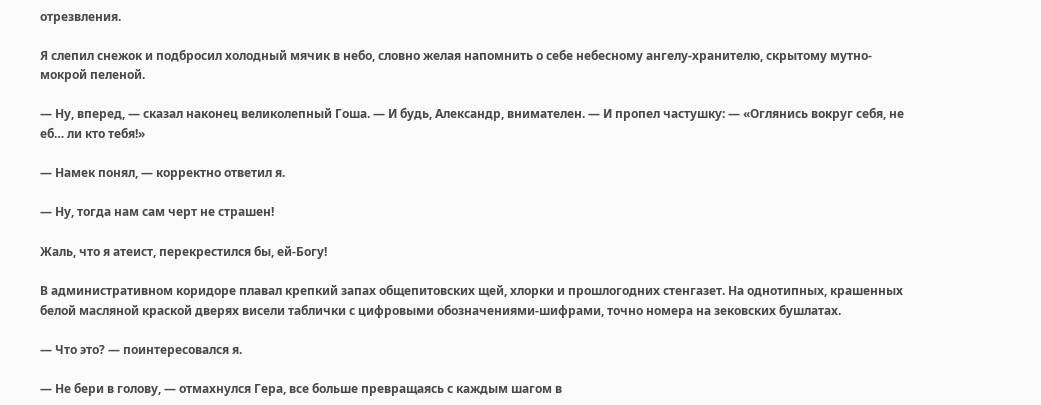отрезвления.

Я слепил снежок и подбросил холодный мячик в небо, словно желая напомнить о себе небесному ангелу-хранителю, скрытому мутно-мокрой пеленой.

— Ну, вперед, — сказал наконец великолепный Гоша. — И будь, Александр, внимателен. — И пропел частушку: — «Оглянись вокруг себя, не еб… ли кто тебя!»

— Намек понял, — корректно ответил я.

— Ну, тогда нам сам черт не страшен!

Жаль, что я атеист, перекрестился бы, ей-Богу!

В административном коридоре плавал крепкий запах общепитовских щей, хлорки и прошлогодних стенгазет. На однотипных, крашенных белой масляной краской дверях висели таблички с цифровыми обозначениями-шифрами, точно номера на зековских бушлатах.

— Что это? — поинтересовался я.

— Не бери в голову, — отмахнулся Гера, все больше превращаясь с каждым шагом в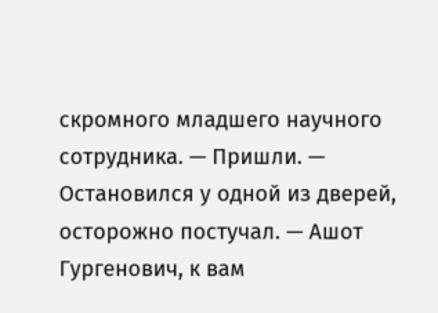скромного младшего научного сотрудника. — Пришли. — Остановился у одной из дверей, осторожно постучал. — Ашот Гургенович, к вам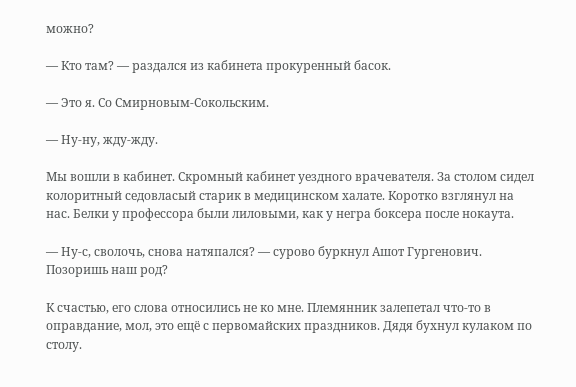можно?

— Кто там? — раздался из кабинета прокуренный басок.

— Это я. Со Смирновым-Сокольским.

— Ну-ну, жду-жду.

Мы вошли в кабинет. Скромный кабинет уездного врачевателя. За столом сидел колоритный седовласый старик в медицинском халате. Коротко взглянул на нас. Белки у профессора были лиловыми, как у негра боксера после нокаута.

— Ну-с, сволочь, снова натяпался? — сурово буркнул Ашот Гургенович. Позоришь наш род?

К счастью, его слова относились не ко мне. Племянник залепетал что-то в оправдание, мол, это ещё с первомайских праздников. Дядя бухнул кулаком по столу.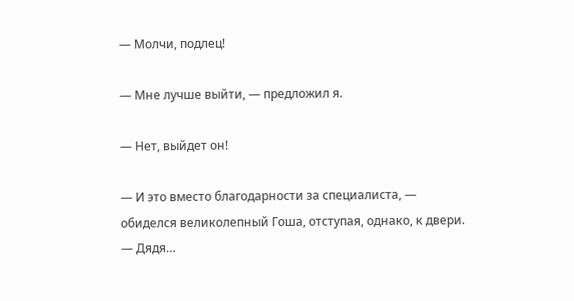— Молчи, подлец!

— Мне лучше выйти, — предложил я.

— Нет, выйдет он!

— И это вместо благодарности за специалиста, — обиделся великолепный Гоша, отступая, однако, к двери. — Дядя…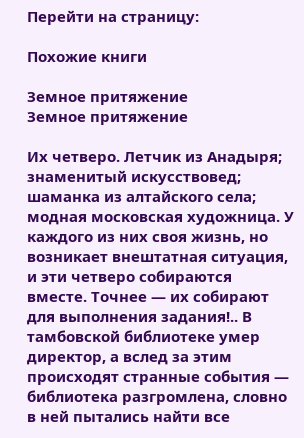Перейти на страницу:

Похожие книги

Земное притяжение
Земное притяжение

Их четверо. Летчик из Анадыря; знаменитый искусствовед; шаманка из алтайского села; модная московская художница. У каждого из них своя жизнь, но возникает внештатная ситуация, и эти четверо собираются вместе. Точнее — их собирают для выполнения задания!.. В тамбовской библиотеке умер директор, а вслед за этим происходят странные события — библиотека разгромлена, словно в ней пытались найти все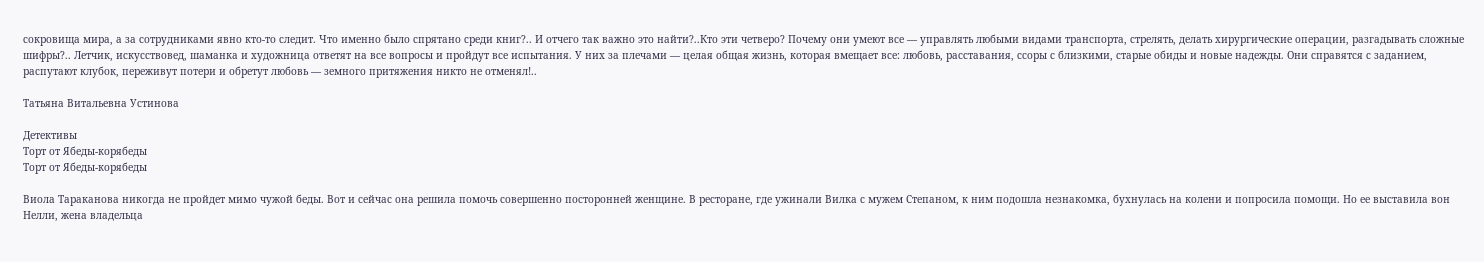сокровища мира, а за сотрудниками явно кто-то следит. Что именно было спрятано среди книг?.. И отчего так важно это найти?..Кто эти четверо? Почему они умеют все — управлять любыми видами транспорта, стрелять, делать хирургические операции, разгадывать сложные шифры?.. Летчик, искусствовед, шаманка и художница ответят на все вопросы и пройдут все испытания. У них за плечами — целая общая жизнь, которая вмещает все: любовь, расставания, ссоры с близкими, старые обиды и новые надежды. Они справятся с заданием, распутают клубок, переживут потери и обретут любовь — земного притяжения никто не отменял!..

Татьяна Витальевна Устинова

Детективы
Торт от Ябеды-корябеды
Торт от Ябеды-корябеды

Виола Тараканова никогда не пройдет мимо чужой беды. Вот и сейчас она решила помочь совершенно посторонней женщине. В ресторане, где ужинали Вилка с мужем Степаном, к ним подошла незнакомка, бухнулась на колени и попросила помощи. Но ее выставила вон Нелли, жена владельца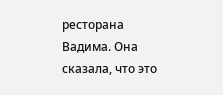ресторана Вадима. Она сказала, что это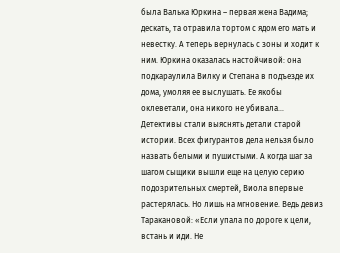была Валька Юркина – первая жена Вадима; дескать, та отравила тортом с ядом его мать и невестку. А теперь вернулась с зоны и ходит к ним. Юркина оказалась настойчивой: она подкараулила Вилку и Степана в подъезде их дома, умоляя ее выслушать. Ее якобы оклеветали, она никого не убивала… Детективы стали выяснять детали старой истории. Всех фигурантов дела нельзя было назвать белыми и пушистыми. А когда шаг за шагом сыщики вышли еще на целую серию подозрительных смертей, Виола впервые растерялась. Но лишь на мгновение. Ведь девиз Таракановой: «Если упала по дороге к цели, встань и иди. Не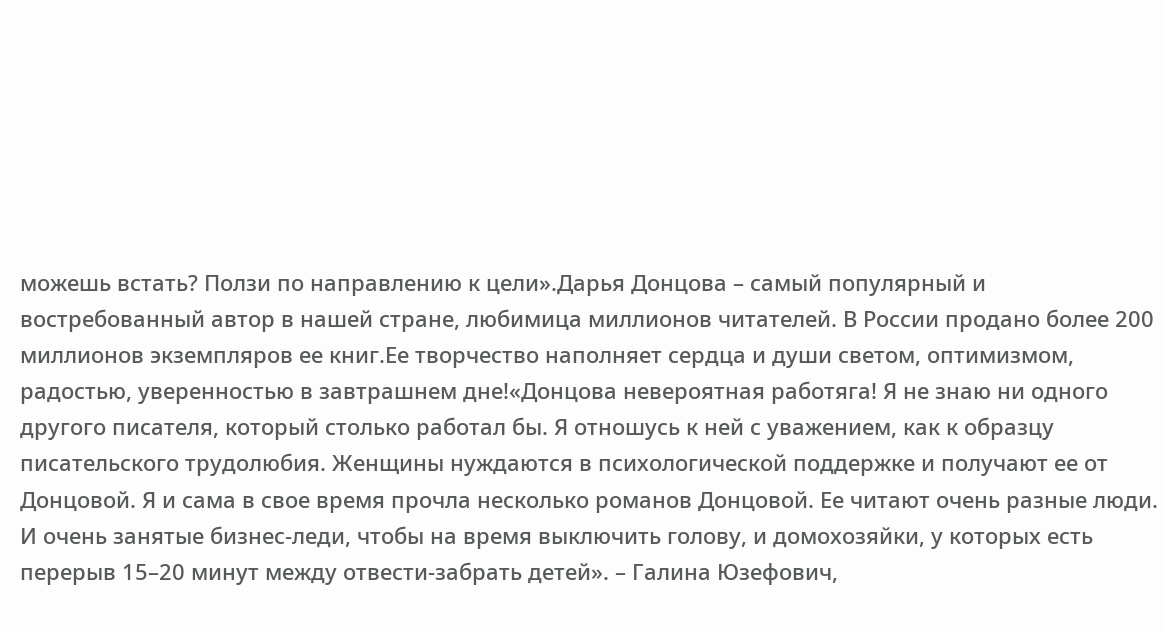можешь встать? Ползи по направлению к цели».Дарья Донцова – самый популярный и востребованный автор в нашей стране, любимица миллионов читателей. В России продано более 200 миллионов экземпляров ее книг.Ее творчество наполняет сердца и души светом, оптимизмом, радостью, уверенностью в завтрашнем дне!«Донцова невероятная работяга! Я не знаю ни одного другого писателя, который столько работал бы. Я отношусь к ней с уважением, как к образцу писательского трудолюбия. Женщины нуждаются в психологической поддержке и получают ее от Донцовой. Я и сама в свое время прочла несколько романов Донцовой. Ее читают очень разные люди. И очень занятые бизнес-леди, чтобы на время выключить голову, и домохозяйки, у которых есть перерыв 15–20 минут между отвести-забрать детей». – Галина Юзефович,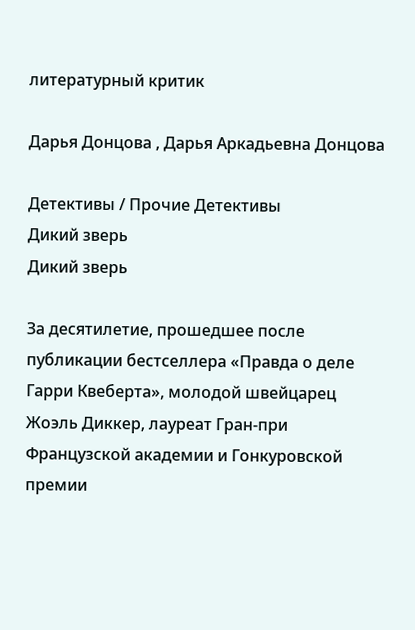литературный критик

Дарья Донцова , Дарья Аркадьевна Донцова

Детективы / Прочие Детективы
Дикий зверь
Дикий зверь

За десятилетие, прошедшее после публикации бестселлера «Правда о деле Гарри Квеберта», молодой швейцарец Жоэль Диккер, лауреат Гран-при Французской академии и Гонкуровской премии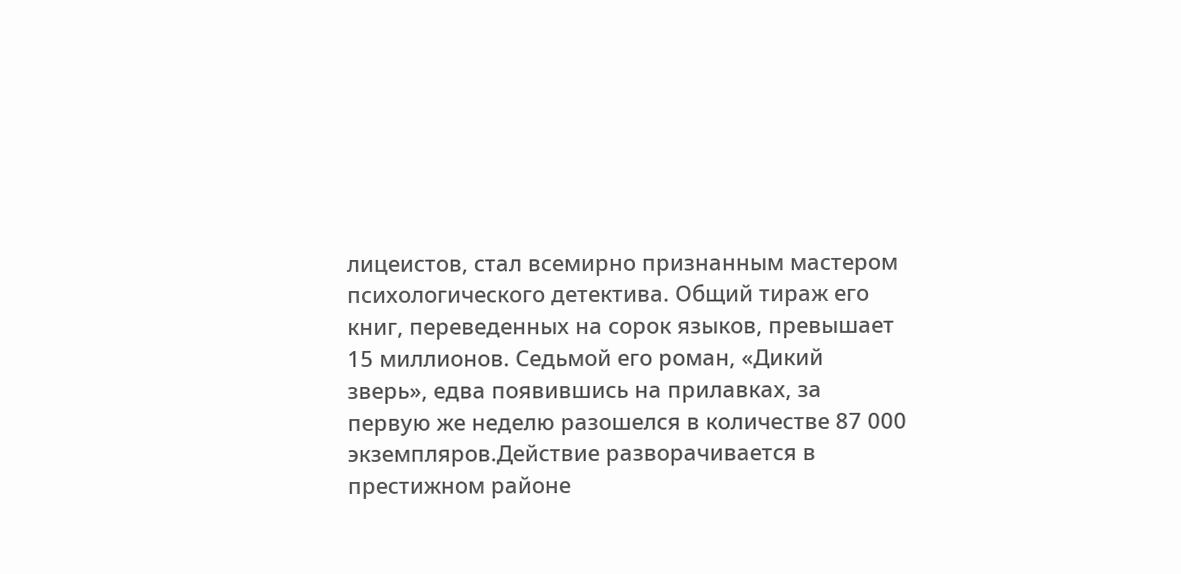лицеистов, стал всемирно признанным мастером психологического детектива. Общий тираж его книг, переведенных на сорок языков, превышает 15 миллионов. Седьмой его роман, «Дикий зверь», едва появившись на прилавках, за первую же неделю разошелся в количестве 87 000 экземпляров.Действие разворачивается в престижном районе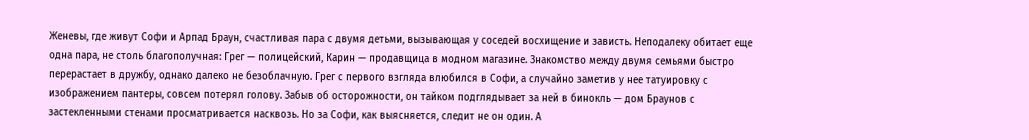Женевы, где живут Софи и Арпад Браун, счастливая пара с двумя детьми, вызывающая у соседей восхищение и зависть. Неподалеку обитает еще одна пара, не столь благополучная: Грег — полицейский, Карин — продавщица в модном магазине. Знакомство между двумя семьями быстро перерастает в дружбу, однако далеко не безоблачную. Грег с первого взгляда влюбился в Софи, а случайно заметив у нее татуировку с изображением пантеры, совсем потерял голову. Забыв об осторожности, он тайком подглядывает за ней в бинокль — дом Браунов с застекленными стенами просматривается насквозь. Но за Софи, как выясняется, следит не он один. А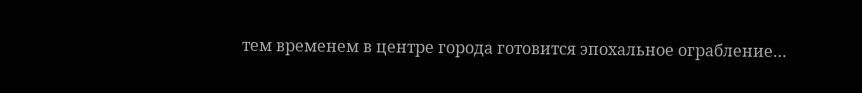тем временем в центре города готовится эпохальное ограбление…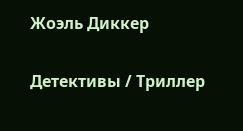Жоэль Диккер

Детективы / Триллер